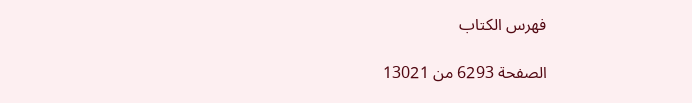فهرس الكتاب

الصفحة 6293 من 13021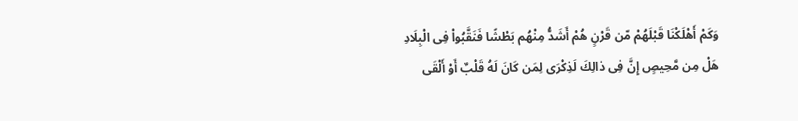وَكَمْ أَهْلَكْنَا قَبْلَهُمْ مّن قَرْنٍ هُمْ أَشَدُّ مِنْهُم بَطْشًا فَنَقَّبُواْ فِى الْبِلَادِ هَلْ مِن مَّحِيصٍ إِنَّ فِى ذالِكَ لَذِكْرَى لِمَن كَانَ لَهُ قَلْبٌ أَوْ أَلْقَى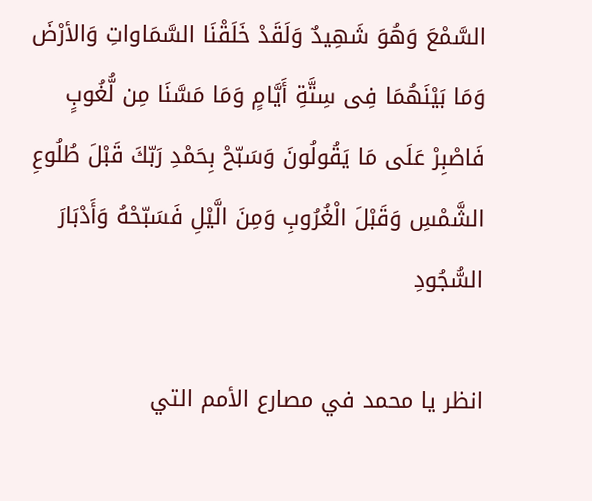السَّمْعَ وَهُوَ شَهِيدٌ وَلَقَدْ خَلَقْنَا السَّمَاواتِ وَالأرْضَ وَمَا بَيْنَهُمَا فِى سِتَّةِ أَيَّامٍ وَمَا مَسَّنَا مِن لُّغُوبٍ فَاصْبِرْ عَلَى مَا يَقُولُونَ وَسَبّحْ بِحَمْدِ رَبّكَ قَبْلَ طُلُوعِ الشَّمْسِ وَقَبْلَ الْغُرُوبِ وَمِنَ الَّيْلِ فَسَبّحْهُ وَأَدْبَارَ السُّجُودِ

انظر يا محمد في مصارع الأمم التي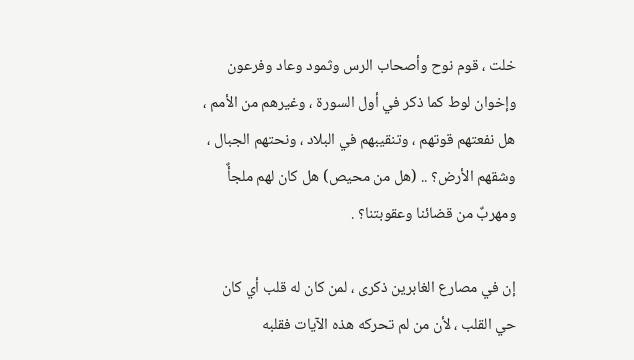خلت ، قوم نوح وأصحاب الرس وثمود وعاد وفرعون وإخوان لوط كما ذكر في أول السورة ، وغيرهم من الأمم ، هل نفعتهم قوتهم ، وتنقيبهم في البلاد ، ونحتهم الجبال ، وشقهم الأرض؟ .. (هل من محيص) هل كان لهم ملجأٌ ومهربٌ من قضائنا وعقوبتنا؟ .

إن في مصارع الغابرين ذكرى ، لمن كان له قلب أي كان حي القلب ، لأن من لم تحركه هذه الآيات فقلبه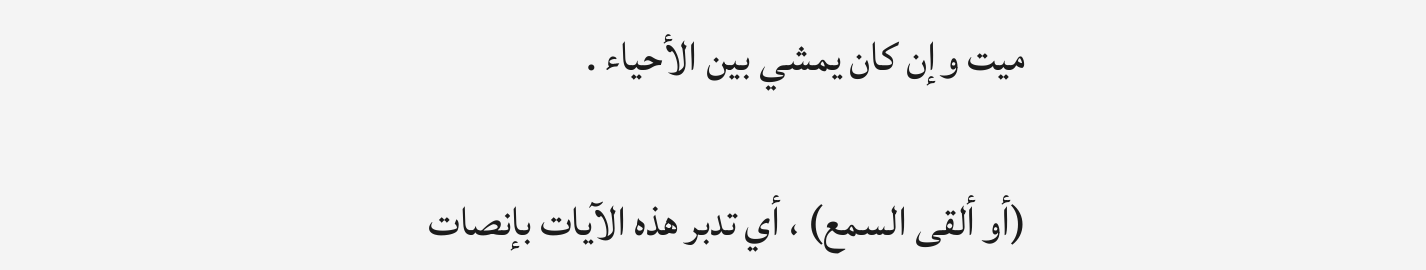ميت وإن كان يمشي بين الأحياء .

(أو ألقى السمع) ، أي تدبر هذه الآيات بإنصات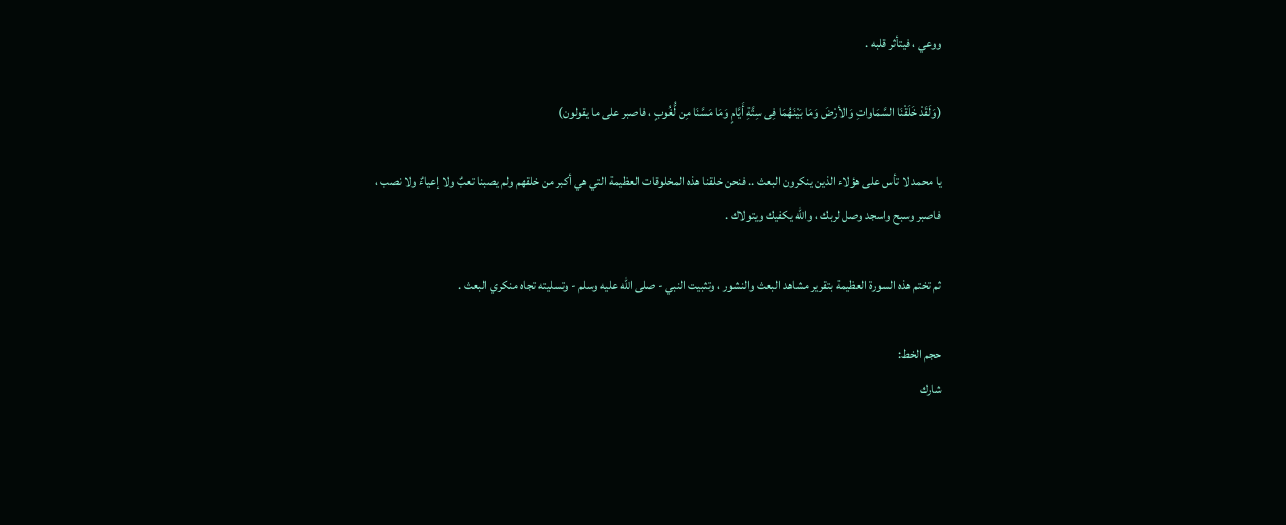ووعي ، فيتأثر قلبه .

(وَلَقَدْ خَلَقْنَا السَّمَاواتِ وَالأرْضَ وَمَا بَيْنَهُمَا فِى سِتَّةِ أَيَّامٍ وَمَا مَسَّنَا مِن لُّغُوبٍ ، فاصبر على ما يقولون)

يا محمد لا تأس على هؤلاء الذين ينكرون البعث .. فنحن خلقنا هذه المخلوقات العظيمة التي هي أكبر من خلقهم ولم يصبنا تعبٌ ولا إعياءٌ ولا نصب ، فاصبر وسبح واسجد وصل لربك ، والله يكفيك ويتولاك .

ثم تختم هذه السورة العظيمة بتقرير مشاهد البعث والنشور ، وتثبيت النبي - صلى الله عليه وسلم - وتسليته تجاه منكري البعث .

حجم الخط:
شارك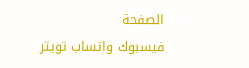الصفحة
فيسبوك واتساب تويتر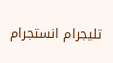تليجرام انستجرام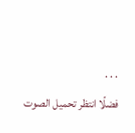. . .
فضلًا انتظر تحميل الصوت